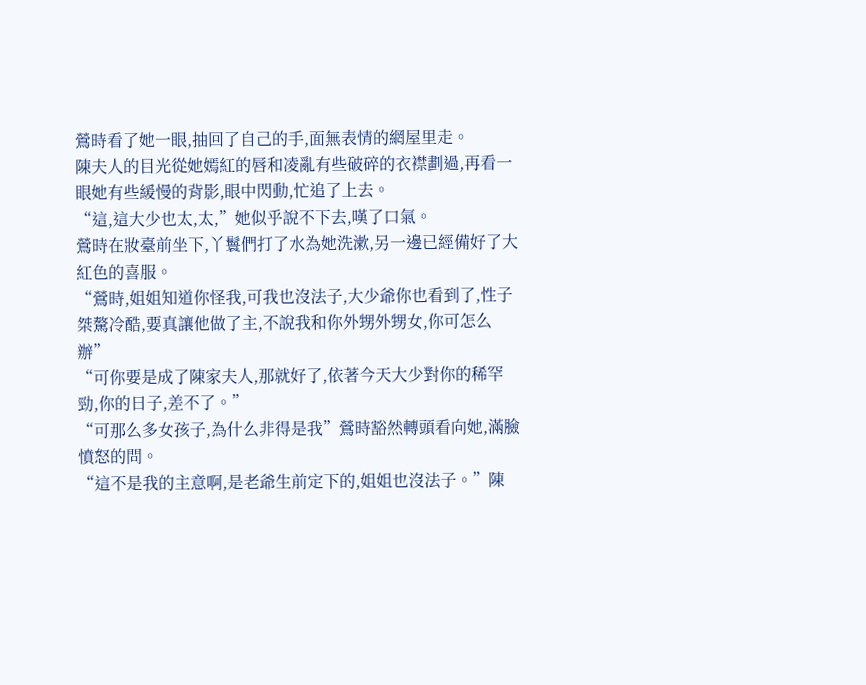鶯時看了她一眼,抽回了自己的手,面無表情的網屋里走。
陳夫人的目光從她嫣紅的唇和凌亂有些破碎的衣襟劃過,再看一眼她有些緩慢的背影,眼中閃動,忙追了上去。
“這,這大少也太,太,”她似乎說不下去,嘆了口氣。
鶯時在妝臺前坐下,丫鬟們打了水為她洗漱,另一邊已經備好了大紅色的喜服。
“鶯時,姐姐知道你怪我,可我也沒法子,大少爺你也看到了,性子桀驁冷酷,要真讓他做了主,不說我和你外甥外甥女,你可怎么辦”
“可你要是成了陳家夫人,那就好了,依著今天大少對你的稀罕勁,你的日子,差不了。”
“可那么多女孩子,為什么非得是我”鶯時豁然轉頭看向她,滿臉憤怒的問。
“這不是我的主意啊,是老爺生前定下的,姐姐也沒法子。”陳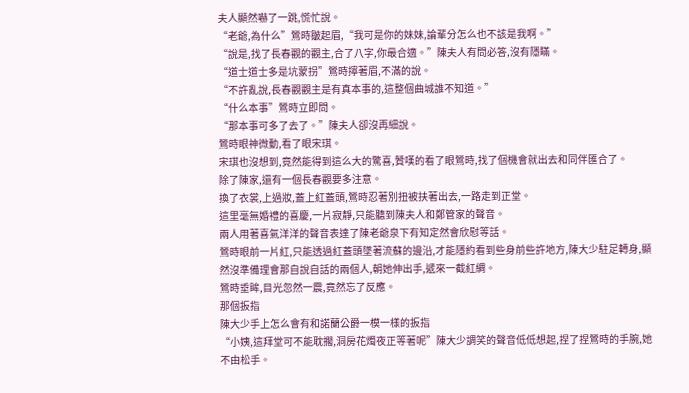夫人顯然嚇了一跳,慌忙說。
“老爺,為什么”鶯時皺起眉,“我可是你的妹妹,論輩分怎么也不該是我啊。”
“說是,找了長春觀的觀主,合了八字,你最合適。”陳夫人有問必答,沒有隱瞞。
“道士道士多是坑蒙拐”鶯時擰著眉,不滿的說。
“不許亂說,長春觀觀主是有真本事的,這整個曲城誰不知道。”
“什么本事”鶯時立即問。
“那本事可多了去了。”陳夫人卻沒再細說。
鶯時眼神微動,看了眼宋琪。
宋琪也沒想到,竟然能得到這么大的驚喜,贊嘆的看了眼鶯時,找了個機會就出去和同伴匯合了。
除了陳家,還有一個長春觀要多注意。
換了衣裳,上過妝,蓋上紅蓋頭,鶯時忍著別扭被扶著出去,一路走到正堂。
這里毫無婚禮的喜慶,一片寂靜,只能聽到陳夫人和鄭管家的聲音。
兩人用著喜氣洋洋的聲音表達了陳老爺泉下有知定然會欣慰等話。
鶯時眼前一片紅,只能透過紅蓋頭墜著流蘇的邊沿,才能隱約看到些身前些許地方,陳大少駐足轉身,顯然沒準備理會那自說自話的兩個人,朝她伸出手,遞來一截紅綢。
鶯時垂眸,目光忽然一震,竟然忘了反應。
那個扳指
陳大少手上怎么會有和諾蘭公爵一模一樣的扳指
“小姨,這拜堂可不能耽擱,洞房花燭夜正等著呢”陳大少調笑的聲音低低想起,捏了捏鶯時的手腕,她不由松手。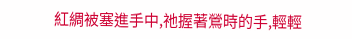紅綢被塞進手中,祂握著鶯時的手,輕輕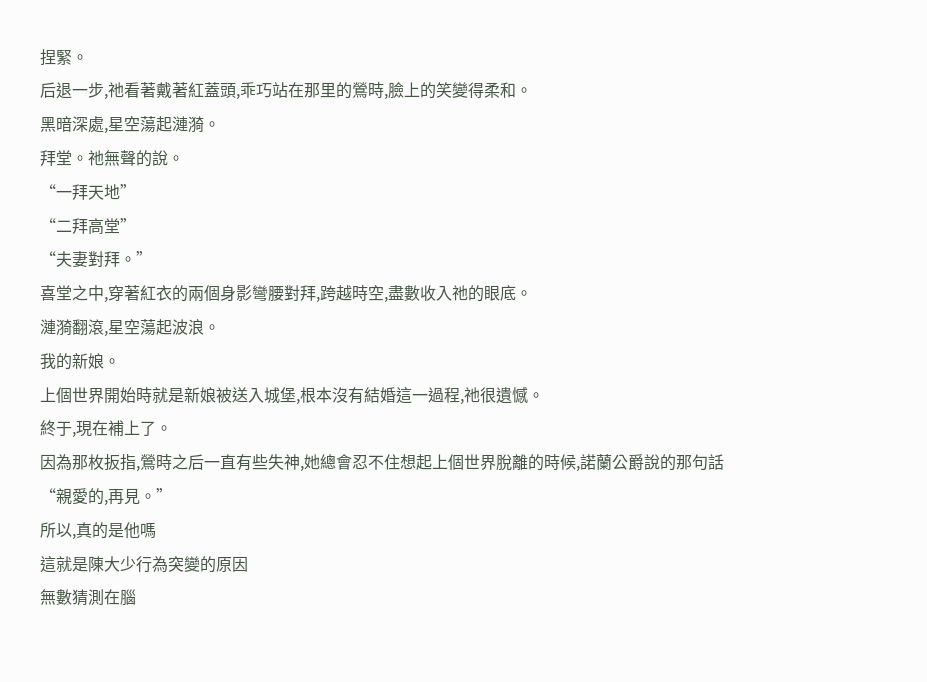捏緊。
后退一步,祂看著戴著紅蓋頭,乖巧站在那里的鶯時,臉上的笑變得柔和。
黑暗深處,星空蕩起漣漪。
拜堂。祂無聲的說。
“一拜天地”
“二拜高堂”
“夫妻對拜。”
喜堂之中,穿著紅衣的兩個身影彎腰對拜,跨越時空,盡數收入祂的眼底。
漣漪翻滾,星空蕩起波浪。
我的新娘。
上個世界開始時就是新娘被送入城堡,根本沒有結婚這一過程,祂很遺憾。
終于,現在補上了。
因為那枚扳指,鶯時之后一直有些失神,她總會忍不住想起上個世界脫離的時候,諾蘭公爵說的那句話
“親愛的,再見。”
所以,真的是他嗎
這就是陳大少行為突變的原因
無數猜測在腦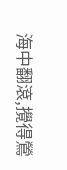海中翻滾,攪得鶯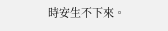時安生不下來。